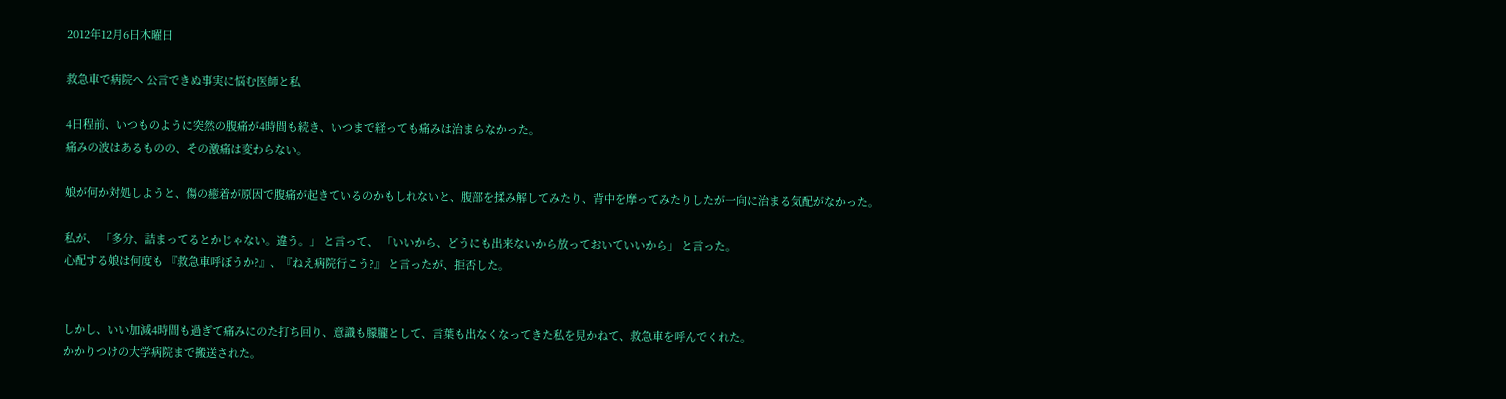2012年12月6日木曜日

救急車で病院へ 公言できぬ事実に悩む医師と私

4日程前、いつものように突然の腹痛が4時間も続き、いつまで経っても痛みは治まらなかった。
痛みの波はあるものの、その激痛は変わらない。

娘が何か対処しようと、傷の癒着が原因で腹痛が起きているのかもしれないと、腹部を揉み解してみたり、背中を摩ってみたりしたが一向に治まる気配がなかった。

私が、 「多分、詰まってるとかじゃない。違う。」 と言って、 「いいから、どうにも出来ないから放っておいていいから」 と言った。
心配する娘は何度も 『救急車呼ぼうか?』、『ねえ病院行こう?』 と言ったが、拒否した。


しかし、いい加減4時間も過ぎて痛みにのた打ち回り、意識も朦朧として、言葉も出なくなってきた私を見かねて、救急車を呼んでくれた。
かかりつけの大学病院まで搬送された。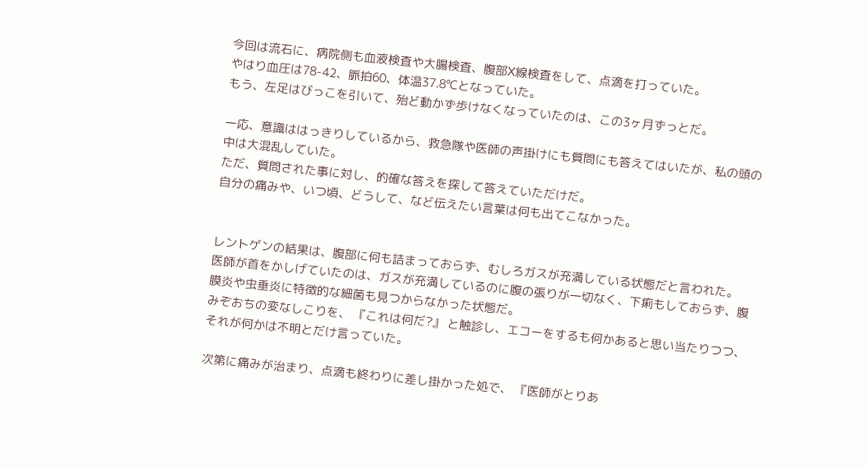今回は流石に、病院側も血液検査や大腸検査、腹部X線検査をして、点滴を打っていた。
やはり血圧は78-42、脈拍60、体温37.8℃となっていた。
もう、左足はびっこを引いて、殆ど動かず歩けなくなっていたのは、この3ヶ月ずっとだ。

一応、意識ははっきりしているから、救急隊や医師の声掛けにも質問にも答えてはいたが、私の頭の中は大混乱していた。
ただ、質問された事に対し、的確な答えを探して答えていただけだ。
自分の痛みや、いつ頃、どうして、など伝えたい言葉は何も出てこなかった。


レントゲンの結果は、腹部に何も詰まっておらず、むしろガスが充満している状態だと言われた。
医師が首をかしげていたのは、ガスが充満しているのに腹の張りが一切なく、下痢もしておらず、腹膜炎や虫垂炎に特徴的な細菌も見つからなかった状態だ。
みぞおちの変なしこりを、 『これは何だ?』 と触診し、エコーをするも何かあると思い当たりつつ、それが何かは不明とだけ言っていた。

次第に痛みが治まり、点滴も終わりに差し掛かった処で、 『医師がとりあ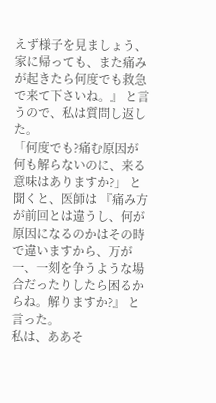えず様子を見ましょう、家に帰っても、また痛みが起きたら何度でも救急で来て下さいね。』 と言うので、私は質問し返した。
「何度でも?痛む原因が何も解らないのに、来る意味はありますか?」 と聞くと、医師は 『痛み方が前回とは違うし、何が原因になるのかはその時で違いますから、万が一、一刻を争うような場合だったりしたら困るからね。解りますか?』 と言った。
私は、ああそ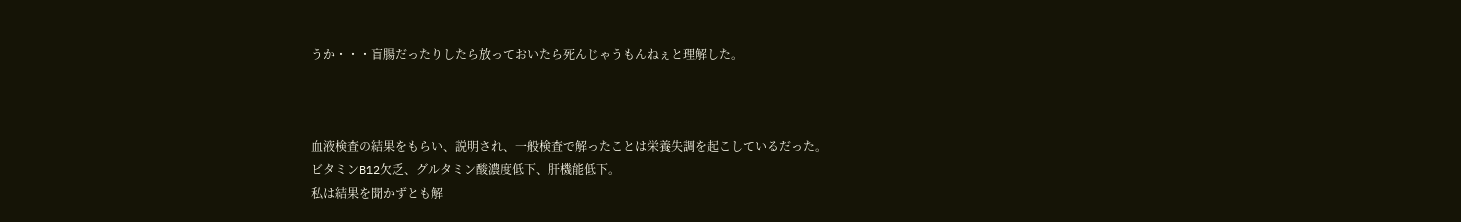うか・・・盲腸だったりしたら放っておいたら死んじゃうもんねぇと理解した。



血液検査の結果をもらい、説明され、一般検査で解ったことは栄養失調を起こしているだった。
ビタミンB12欠乏、グルタミン酸濃度低下、肝機能低下。
私は結果を聞かずとも解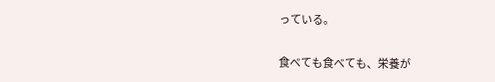っている。

食べても食べても、栄養が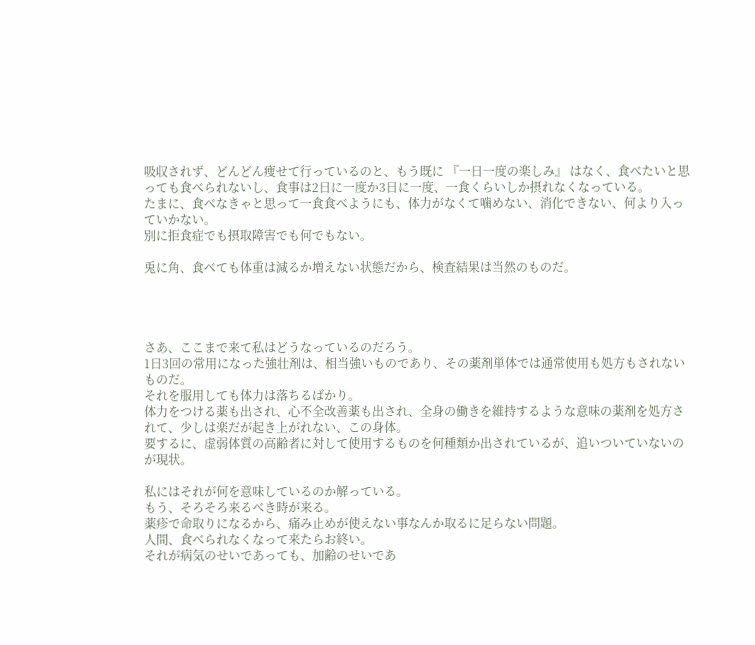吸収されず、どんどん痩せて行っているのと、もう既に 『一日一度の楽しみ』 はなく、食べたいと思っても食べられないし、食事は2日に一度か3日に一度、一食くらいしか摂れなくなっている。
たまに、食べなきゃと思って一食食べようにも、体力がなくて噛めない、消化できない、何より入っていかない。
別に拒食症でも摂取障害でも何でもない。

兎に角、食べても体重は減るか増えない状態だから、検査結果は当然のものだ。




さあ、ここまで来て私はどうなっているのだろう。
1日3回の常用になった強壮剤は、相当強いものであり、その薬剤単体では通常使用も処方もされないものだ。
それを服用しても体力は落ちるばかり。
体力をつける薬も出され、心不全改善薬も出され、全身の働きを維持するような意味の薬剤を処方されて、少しは楽だが起き上がれない、この身体。
要するに、虚弱体質の高齢者に対して使用するものを何種類か出されているが、追いついていないのが現状。

私にはそれが何を意味しているのか解っている。
もう、そろそろ来るべき時が来る。
薬疹で命取りになるから、痛み止めが使えない事なんか取るに足らない問題。
人間、食べられなくなって来たらお終い。
それが病気のせいであっても、加齢のせいであ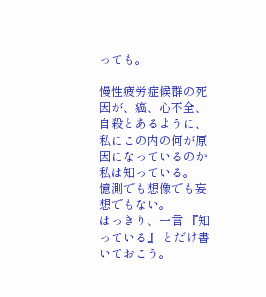っても。

慢性疲労症候群の死因が、癌、心不全、自殺とあるように、私にこの内の何が原因になっているのか私は知っている。
憶測でも想像でも妄想でもない。
はっきり、一言 『知っている』 とだけ書いておこう。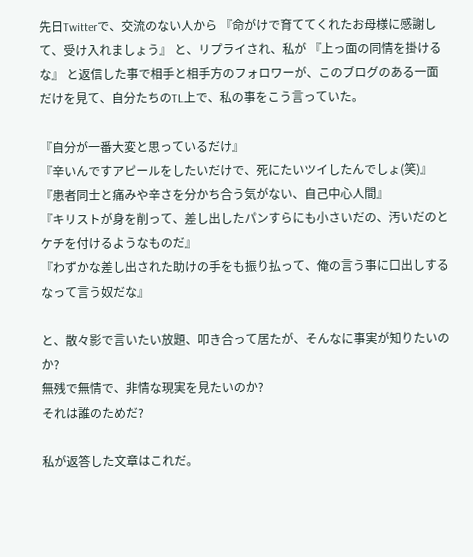先日Twitterで、交流のない人から 『命がけで育ててくれたお母様に感謝して、受け入れましょう』 と、リプライされ、私が 『上っ面の同情を掛けるな』 と返信した事で相手と相手方のフォロワーが、このブログのある一面だけを見て、自分たちのTL上で、私の事をこう言っていた。

『自分が一番大変と思っているだけ』
『辛いんですアピールをしたいだけで、死にたいツイしたんでしょ(笑)』
『患者同士と痛みや辛さを分かち合う気がない、自己中心人間』
『キリストが身を削って、差し出したパンすらにも小さいだの、汚いだのとケチを付けるようなものだ』
『わずかな差し出された助けの手をも振り払って、俺の言う事に口出しするなって言う奴だな』

と、散々影で言いたい放題、叩き合って居たが、そんなに事実が知りたいのか?
無残で無情で、非情な現実を見たいのか?
それは誰のためだ?

私が返答した文章はこれだ。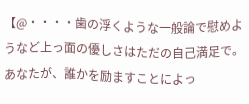【@・・・・歯の浮くような一般論で慰めようなど上っ面の優しさはただの自己満足で。あなたが、誰かを励ますことによっ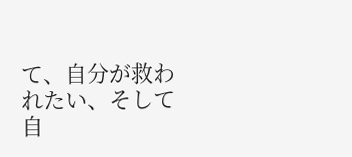て、自分が救われたい、そして自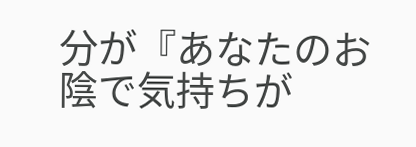分が『あなたのお陰で気持ちが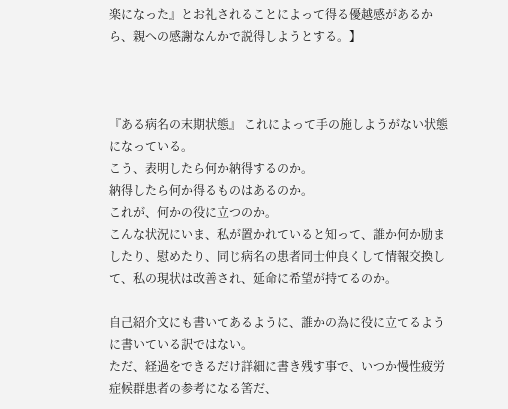楽になった』とお礼されることによって得る優越感があるから、親への感謝なんかで説得しようとする。】



『ある病名の末期状態』 これによって手の施しようがない状態になっている。
こう、表明したら何か納得するのか。
納得したら何か得るものはあるのか。
これが、何かの役に立つのか。
こんな状況にいま、私が置かれていると知って、誰か何か励ましたり、慰めたり、同じ病名の患者同士仲良くして情報交換して、私の現状は改善され、延命に希望が持てるのか。

自己紹介文にも書いてあるように、誰かの為に役に立てるように書いている訳ではない。
ただ、経過をできるだけ詳細に書き残す事で、いつか慢性疲労症候群患者の参考になる筈だ、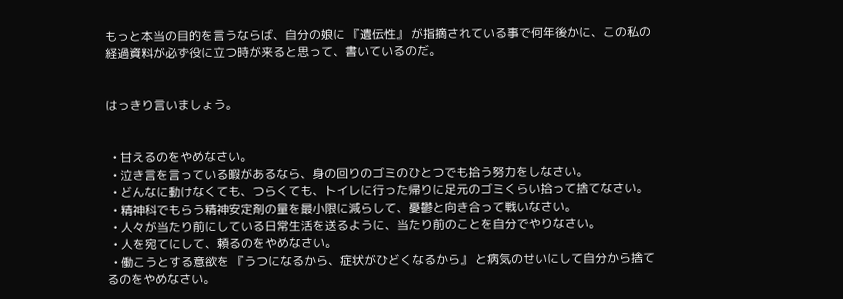もっと本当の目的を言うならば、自分の娘に 『遺伝性』 が指摘されている事で何年後かに、この私の経過資料が必ず役に立つ時が来ると思って、書いているのだ。


はっきり言いましょう。


  • 甘えるのをやめなさい。
  • 泣き言を言っている暇があるなら、身の回りのゴミのひとつでも拾う努力をしなさい。
  • どんなに動けなくても、つらくても、トイレに行った帰りに足元のゴミくらい拾って捨てなさい。
  • 精神科でもらう精神安定剤の量を最小限に減らして、憂鬱と向き合って戦いなさい。
  • 人々が当たり前にしている日常生活を送るように、当たり前のことを自分でやりなさい。
  • 人を宛てにして、頼るのをやめなさい。
  • 働こうとする意欲を 『うつになるから、症状がひどくなるから』 と病気のせいにして自分から捨てるのをやめなさい。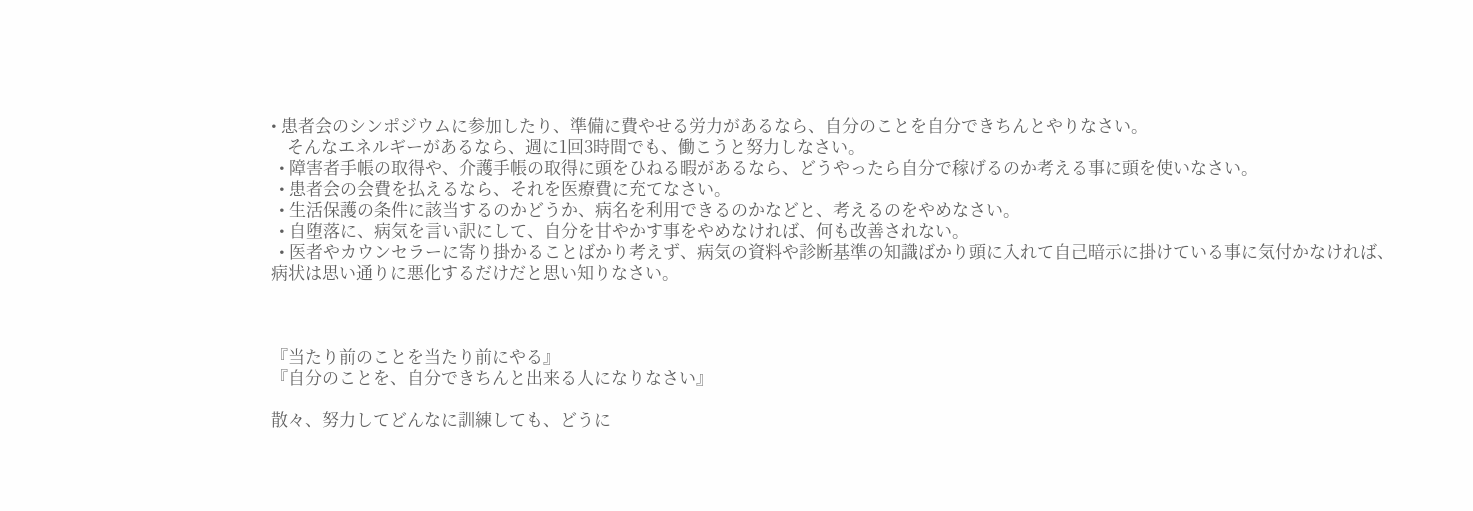• 患者会のシンポジウムに参加したり、準備に費やせる労力があるなら、自分のことを自分できちんとやりなさい。
    そんなエネルギーがあるなら、週に1回3時間でも、働こうと努力しなさい。
  • 障害者手帳の取得や、介護手帳の取得に頭をひねる暇があるなら、どうやったら自分で稼げるのか考える事に頭を使いなさい。
  • 患者会の会費を払えるなら、それを医療費に充てなさい。
  • 生活保護の条件に該当するのかどうか、病名を利用できるのかなどと、考えるのをやめなさい。
  • 自堕落に、病気を言い訳にして、自分を甘やかす事をやめなければ、何も改善されない。
  • 医者やカウンセラーに寄り掛かることばかり考えず、病気の資料や診断基準の知識ばかり頭に入れて自己暗示に掛けている事に気付かなければ、病状は思い通りに悪化するだけだと思い知りなさい。



『当たり前のことを当たり前にやる』
『自分のことを、自分できちんと出来る人になりなさい』

散々、努力してどんなに訓練しても、どうに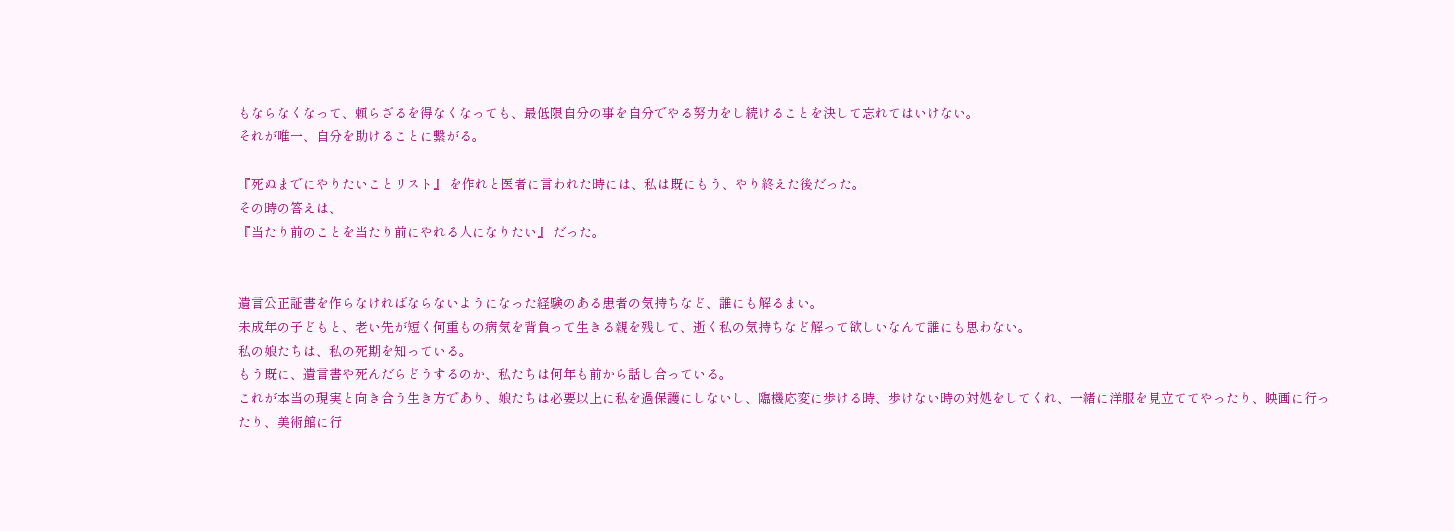もならなくなって、頼らざるを得なくなっても、最低限自分の事を自分でやる努力をし続けることを決して忘れてはいけない。
それが唯一、自分を助けることに繋がる。

『死ぬまでにやりたいことリスト』 を作れと医者に言われた時には、私は既にもう、やり終えた後だった。
その時の答えは、
『当たり前のことを当たり前にやれる人になりたい』 だった。


遺言公正証書を作らなければならないようになった経験のある患者の気持ちなど、誰にも解るまい。
未成年の子どもと、老い先が短く何重もの病気を背負って生きる親を残して、逝く私の気持ちなど解って欲しいなんて誰にも思わない。
私の娘たちは、私の死期を知っている。
もう既に、遺言書や死んだらどうするのか、私たちは何年も前から話し合っている。
これが本当の現実と向き合う生き方であり、娘たちは必要以上に私を過保護にしないし、臨機応変に歩ける時、歩けない時の対処をしてくれ、一緒に洋服を見立ててやったり、映画に行ったり、美術館に行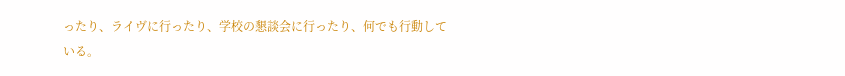ったり、ライヴに行ったり、学校の懇談会に行ったり、何でも行動している。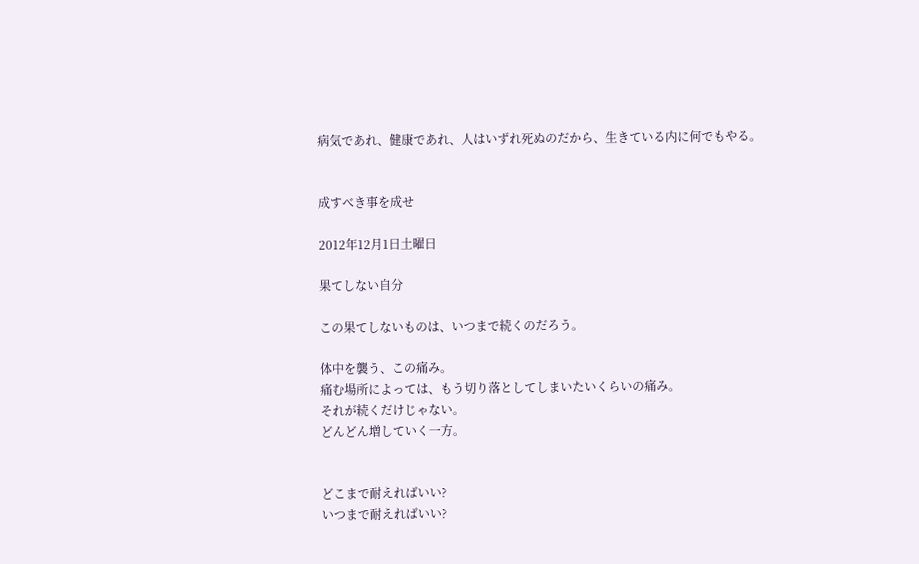病気であれ、健康であれ、人はいずれ死ぬのだから、生きている内に何でもやる。


成すべき事を成せ

2012年12月1日土曜日

果てしない自分

この果てしないものは、いつまで続くのだろう。

体中を襲う、この痛み。
痛む場所によっては、もう切り落としてしまいたいくらいの痛み。
それが続くだけじゃない。
どんどん増していく一方。


どこまで耐えればいい?
いつまで耐えればいい?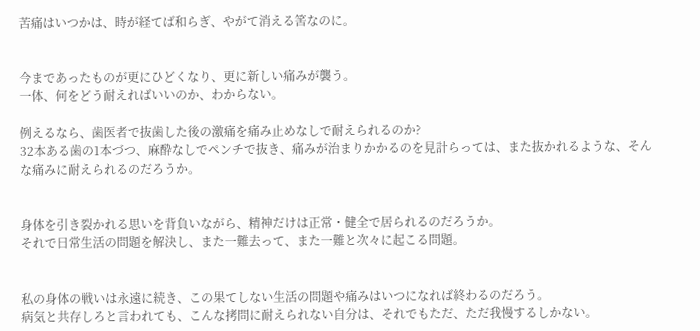苦痛はいつかは、時が経てば和らぎ、やがて消える筈なのに。


今まであったものが更にひどくなり、更に新しい痛みが襲う。
一体、何をどう耐えればいいのか、わからない。

例えるなら、歯医者で抜歯した後の激痛を痛み止めなしで耐えられるのか?
32本ある歯の1本づつ、麻酔なしでペンチで抜き、痛みが治まりかかるのを見計らっては、また抜かれるような、そんな痛みに耐えられるのだろうか。


身体を引き裂かれる思いを背負いながら、精神だけは正常・健全で居られるのだろうか。
それで日常生活の問題を解決し、また一難去って、また一難と次々に起こる問題。


私の身体の戦いは永遠に続き、この果てしない生活の問題や痛みはいつになれば終わるのだろう。
病気と共存しろと言われても、こんな拷問に耐えられない自分は、それでもただ、ただ我慢するしかない。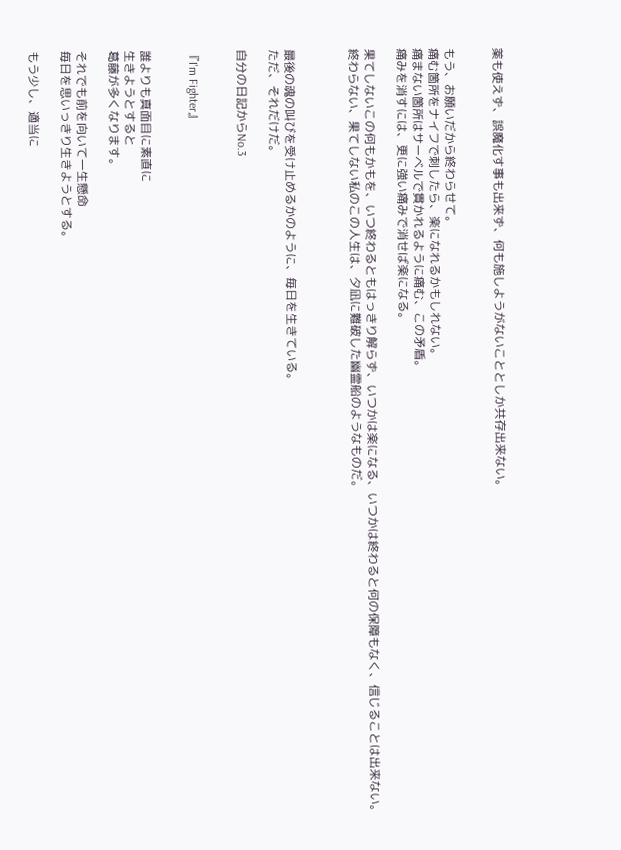薬も使えず、誤魔化す事も出来ず、何も施しようがないこととしか共存出来ない。


もう、お願いだから終わらせて。
痛む箇所をナイフで刺したら、楽になれるかもしれない。
痛まない箇所はサーベルで貫かれるように痛む、この矛盾。
痛みを消すには、更に強い痛みで消せば楽になる。

果てしないこの何もかもを、いつ終わるともはっきり解らず、いつかは楽になる、いつかは終わると何の保障もなく、信じることは出来ない。
終わらない、果てしない私のこの人生は、夕凪に難破した幽霊船のようなものだ。



最後の魂の叫びを受け止めるかのように、毎日を生きている。
ただ、それだけだ。

自分の日記からNo.3


『I'm Fighter』


誰よりも真面目に素直に
生きようとすると
葛藤が多くなります。

それでも前を向いて一生懸命
毎日を思いっきり生きようとする。

もう少し、適当に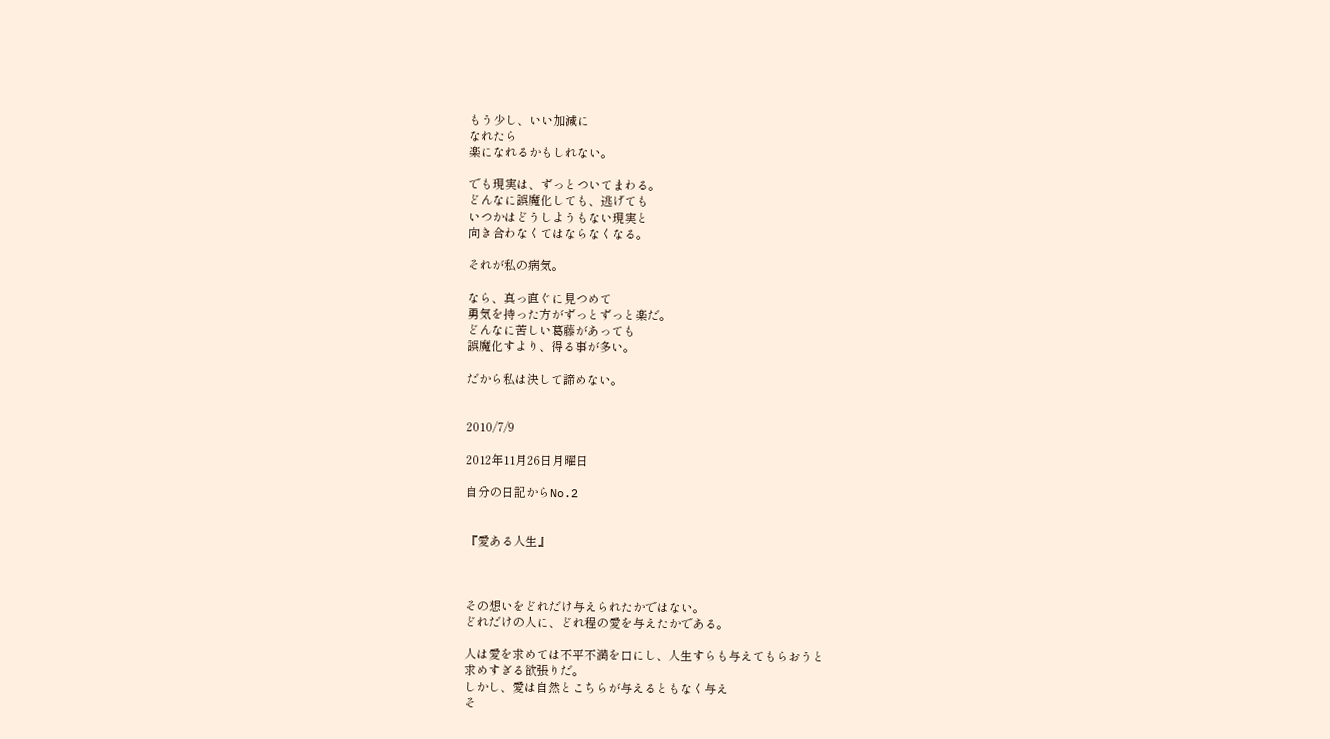もう少し、いい加減に
なれたら
楽になれるかもしれない。

でも現実は、ずっとついてまわる。
どんなに誤魔化しても、逃げても
いつかはどうしようもない現実と
向き合わなくてはならなくなる。

それが私の病気。

なら、真っ直ぐに見つめて
勇気を持った方がずっとずっと楽だ。
どんなに苦しい葛藤があっても
誤魔化すより、得る事が多い。

だから私は決して諦めない。


2010/7/9

2012年11月26日月曜日

自分の日記からNo.2


『愛ある人生』



その想いをどれだけ与えられたかではない。
どれだけの人に、どれ程の愛を与えたかである。

人は愛を求めては不平不満を口にし、人生すらも与えてもらおうと
求めすぎる欲張りだ。
しかし、愛は自然とこちらが与えるともなく与え
そ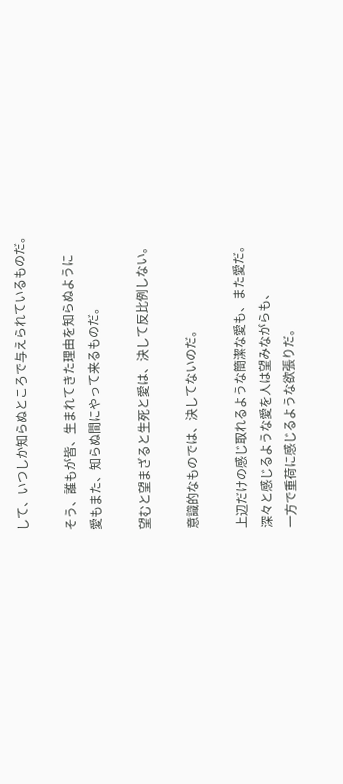して、いつしか知らぬところで与えられているものだ。

そう、誰もが皆、生まれてきた理由を知らぬように
愛もまた、知らぬ間にやって来るものだ。

望むと望まざると生死と愛は、決して反比例しない。

意識的なものでは、決してないのだ。

上辺だけの感じ取れるような簡潔な愛も、また愛だ。
深々と感じるような愛を人は望みながらも、
一方で重荷に感じるような欲張りだ。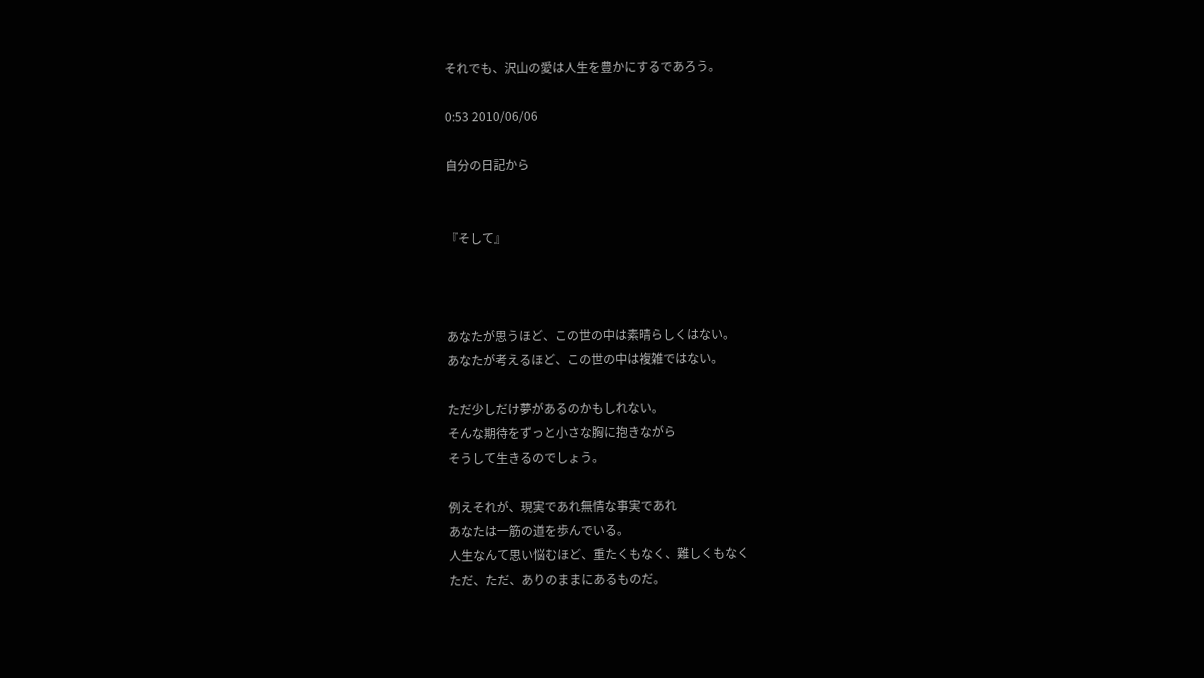それでも、沢山の愛は人生を豊かにするであろう。

0:53 2010/06/06

自分の日記から


『そして』



あなたが思うほど、この世の中は素晴らしくはない。
あなたが考えるほど、この世の中は複雑ではない。

ただ少しだけ夢があるのかもしれない。
そんな期待をずっと小さな胸に抱きながら
そうして生きるのでしょう。

例えそれが、現実であれ無情な事実であれ
あなたは一筋の道を歩んでいる。
人生なんて思い悩むほど、重たくもなく、難しくもなく
ただ、ただ、ありのままにあるものだ。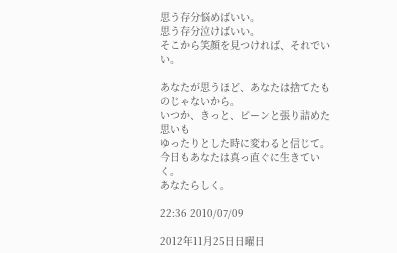思う存分悩めばいい。
思う存分泣けばいい。
そこから笑顔を見つければ、それでいい。

あなたが思うほど、あなたは捨てたものじゃないから。
いつか、きっと、ピーンと張り詰めた思いも
ゆったりとした時に変わると信じて。
今日もあなたは真っ直ぐに生きていく。
あなたらしく。

22:36 2010/07/09

2012年11月25日日曜日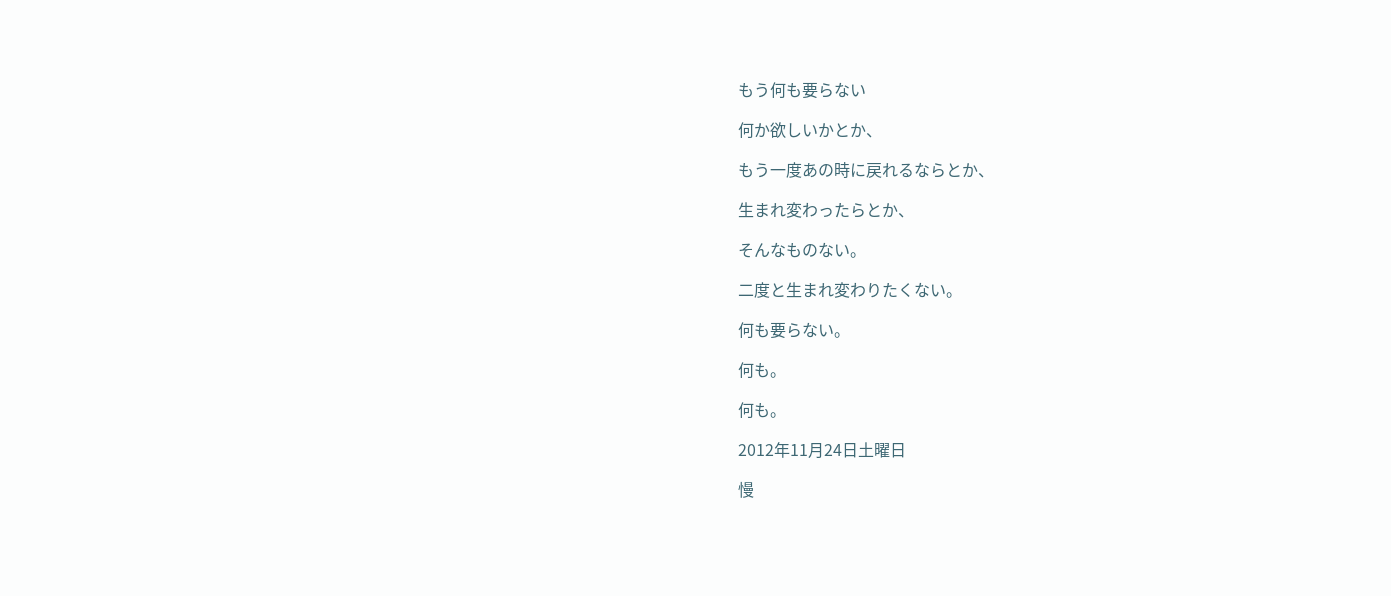もう何も要らない

何か欲しいかとか、

もう一度あの時に戻れるならとか、

生まれ変わったらとか、

そんなものない。

二度と生まれ変わりたくない。

何も要らない。

何も。

何も。

2012年11月24日土曜日

慢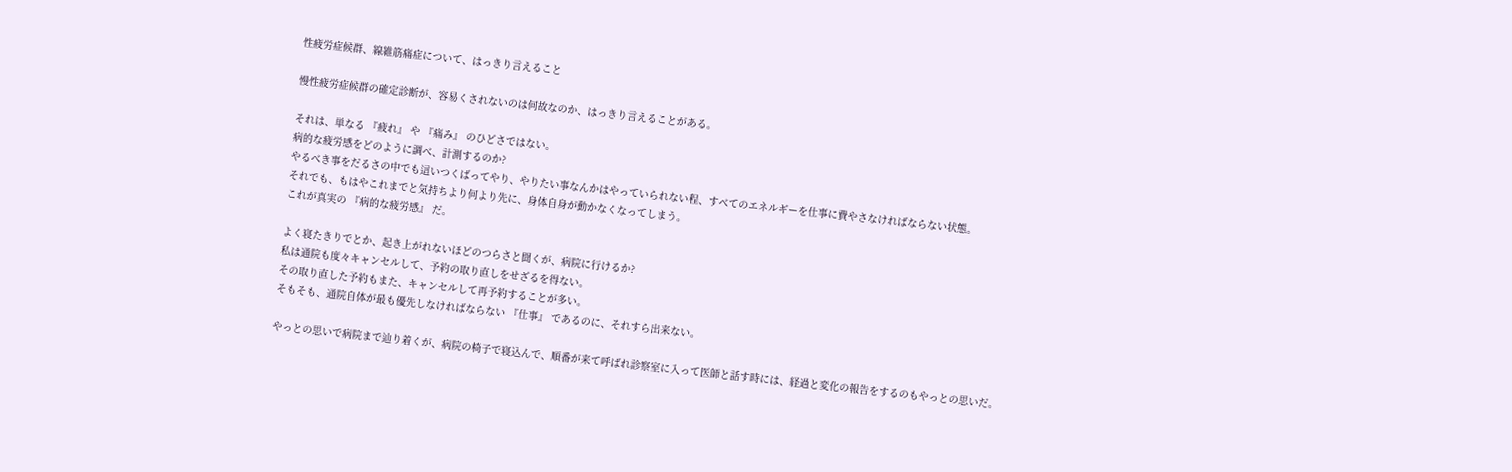性疲労症候群、線維筋痛症について、はっきり言えること

慢性疲労症候群の確定診断が、容易くされないのは何故なのか、はっきり言えることがある。

それは、単なる 『疲れ』 や 『痛み』 のひどさではない。
病的な疲労感をどのように調べ、計測するのか?
やるべき事をだるさの中でも這いつくばってやり、やりたい事なんかはやっていられない程、すべてのエネルギーを仕事に費やさなければならない状態。
それでも、もはやこれまでと気持ちより何より先に、身体自身が動かなくなってしまう。
これが真実の 『病的な疲労感』 だ。

よく寝たきりでとか、起き上がれないほどのつらさと聞くが、病院に行けるか?
私は通院も度々キャンセルして、予約の取り直しをせざるを得ない。
その取り直した予約もまた、キャンセルして再予約することが多い。
そもそも、通院自体が最も優先しなければならない 『仕事』 であるのに、それすら出来ない。

やっとの思いで病院まで辿り着くが、病院の椅子で寝込んで、順番が来て呼ばれ診察室に入って医師と話す時には、経過と変化の報告をするのもやっとの思いだ。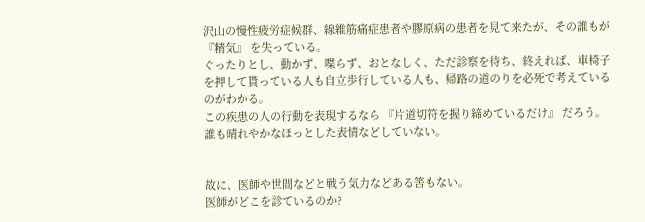沢山の慢性疲労症候群、線維筋痛症患者や膠原病の患者を見て来たが、その誰もが 『精気』 を失っている。
ぐったりとし、動かず、喋らず、おとなしく、ただ診察を待ち、終えれば、車椅子を押して貰っている人も自立歩行している人も、帰路の道のりを必死で考えているのがわかる。
この疾患の人の行動を表現するなら 『片道切符を握り締めているだけ』 だろう。
誰も晴れやかなほっとした表情などしていない。


故に、医師や世間などと戦う気力などある筈もない。
医師がどこを診ているのか?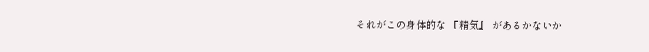それがこの身体的な 『精気』 があるかないか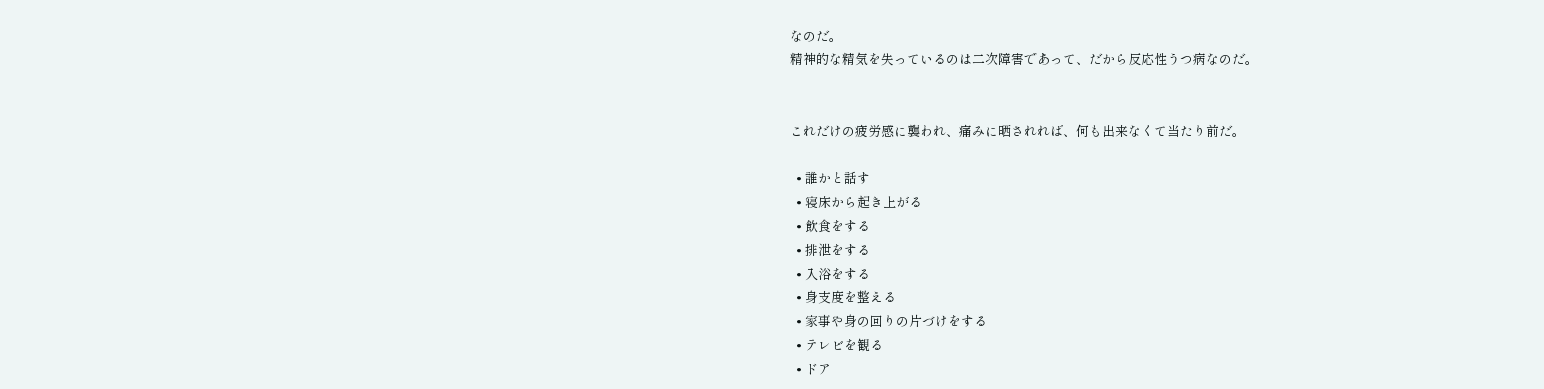なのだ。
精神的な精気を失っているのは二次障害であって、だから反応性うつ病なのだ。


これだけの疲労感に襲われ、痛みに晒されれば、何も出来なくて当たり前だ。

  • 誰かと話す
  • 寝床から起き上がる
  • 飲食をする
  • 排泄をする
  • 入浴をする
  • 身支度を整える
  • 家事や身の回りの片づけをする
  • テレビを観る
  • ドア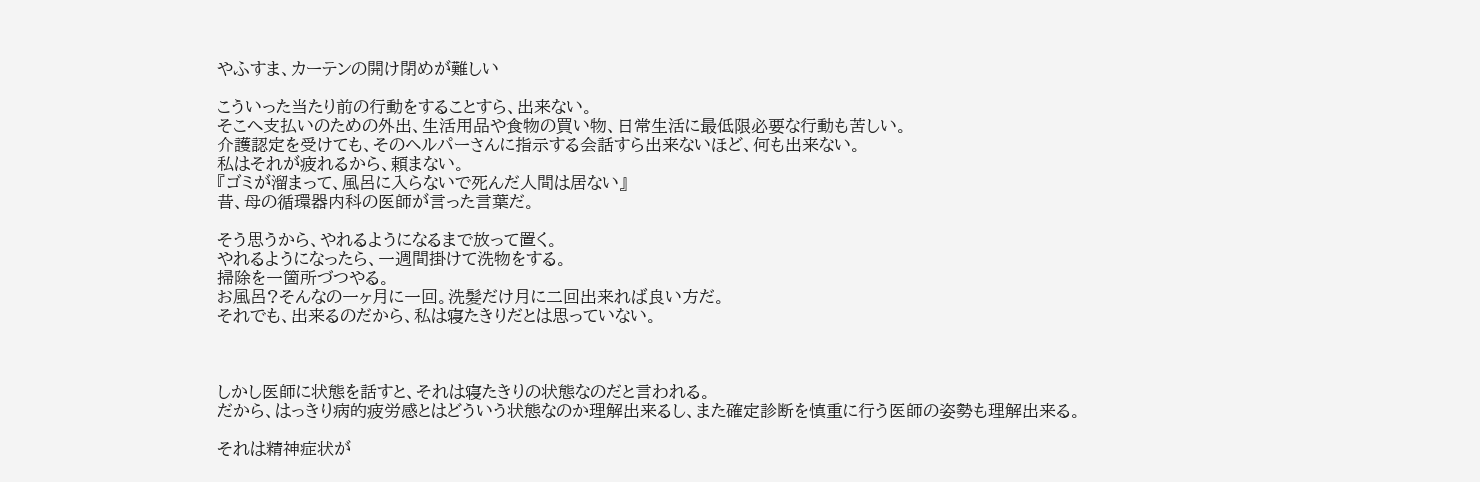やふすま、カーテンの開け閉めが難しい

こういった当たり前の行動をすることすら、出来ない。
そこへ支払いのための外出、生活用品や食物の買い物、日常生活に最低限必要な行動も苦しい。
介護認定を受けても、そのヘルパーさんに指示する会話すら出来ないほど、何も出来ない。
私はそれが疲れるから、頼まない。
『ゴミが溜まって、風呂に入らないで死んだ人間は居ない』
昔、母の循環器内科の医師が言った言葉だ。

そう思うから、やれるようになるまで放って置く。
やれるようになったら、一週間掛けて洗物をする。
掃除を一箇所づつやる。
お風呂?そんなの一ヶ月に一回。洗髪だけ月に二回出来れば良い方だ。
それでも、出来るのだから、私は寝たきりだとは思っていない。



しかし医師に状態を話すと、それは寝たきりの状態なのだと言われる。
だから、はっきり病的疲労感とはどういう状態なのか理解出来るし、また確定診断を慎重に行う医師の姿勢も理解出来る。

それは精神症状が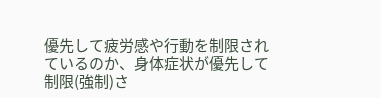優先して疲労感や行動を制限されているのか、身体症状が優先して制限(強制)さ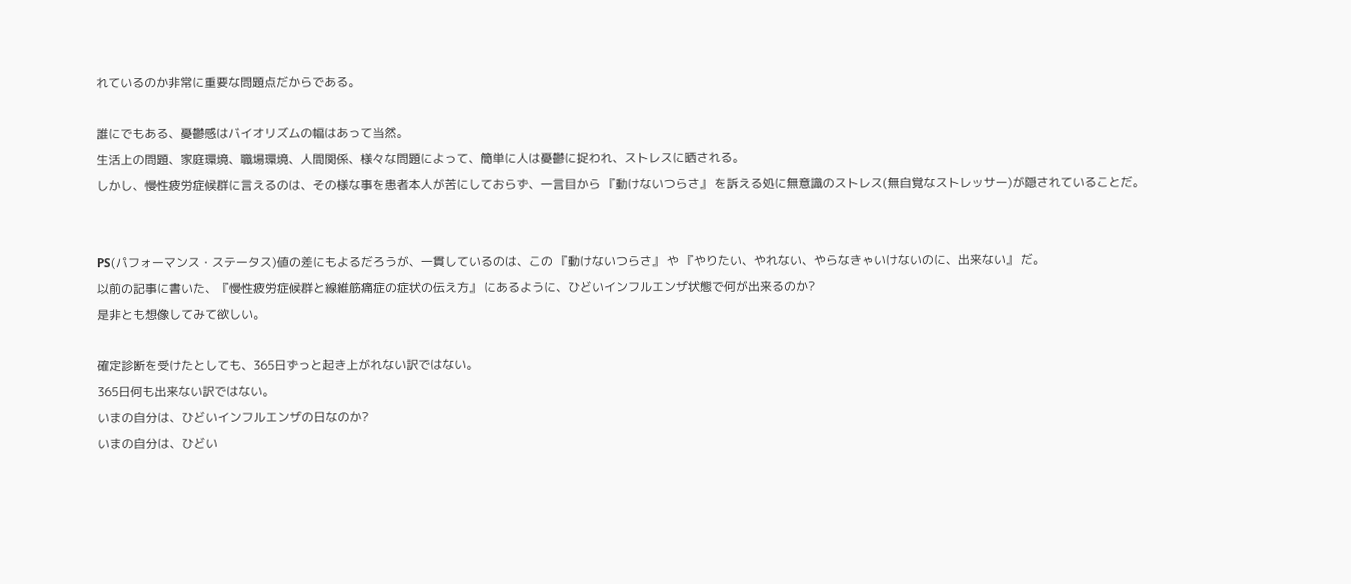れているのか非常に重要な問題点だからである。

誰にでもある、憂鬱感はバイオリズムの幅はあって当然。
生活上の問題、家庭環境、職場環境、人間関係、様々な問題によって、簡単に人は憂鬱に捉われ、ストレスに晒される。
しかし、慢性疲労症候群に言えるのは、その様な事を患者本人が苦にしておらず、一言目から 『動けないつらさ』 を訴える処に無意識のストレス(無自覚なストレッサー)が隠されていることだ。


PS(パフォーマンス・ステータス)値の差にもよるだろうが、一貫しているのは、この 『動けないつらさ』 や 『やりたい、やれない、やらなきゃいけないのに、出来ない』 だ。
以前の記事に書いた、『慢性疲労症候群と線維筋痛症の症状の伝え方』 にあるように、ひどいインフルエンザ状態で何が出来るのか?
是非とも想像してみて欲しい。

確定診断を受けたとしても、365日ずっと起き上がれない訳ではない。
365日何も出来ない訳ではない。
いまの自分は、ひどいインフルエンザの日なのか?
いまの自分は、ひどい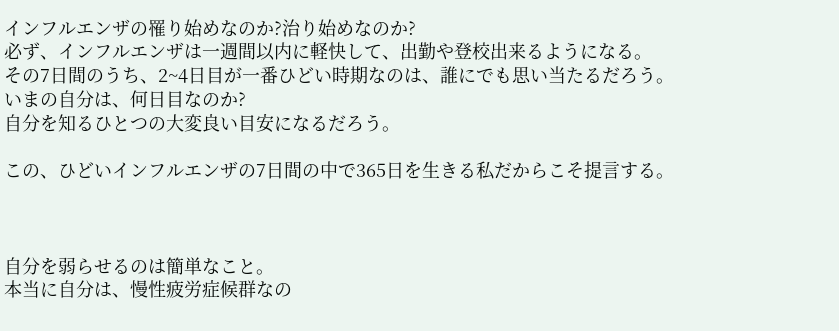インフルエンザの罹り始めなのか?治り始めなのか?
必ず、インフルエンザは一週間以内に軽快して、出勤や登校出来るようになる。
その7日間のうち、2~4日目が一番ひどい時期なのは、誰にでも思い当たるだろう。
いまの自分は、何日目なのか?
自分を知るひとつの大変良い目安になるだろう。

この、ひどいインフルエンザの7日間の中で365日を生きる私だからこそ提言する。



自分を弱らせるのは簡単なこと。
本当に自分は、慢性疲労症候群なの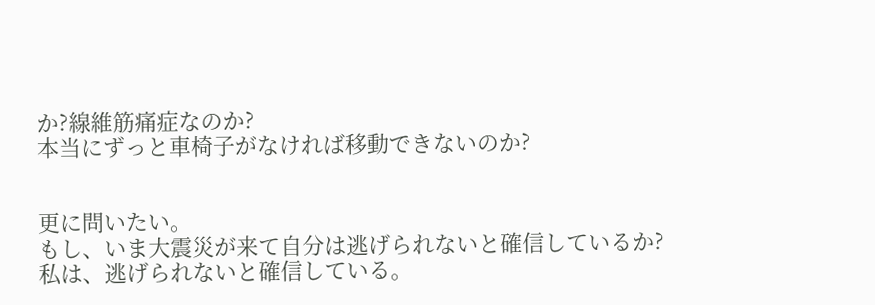か?線維筋痛症なのか?
本当にずっと車椅子がなければ移動できないのか?


更に問いたい。
もし、いま大震災が来て自分は逃げられないと確信しているか?
私は、逃げられないと確信している。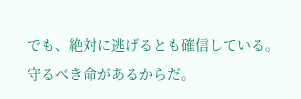でも、絶対に逃げるとも確信している。
守るべき命があるからだ。